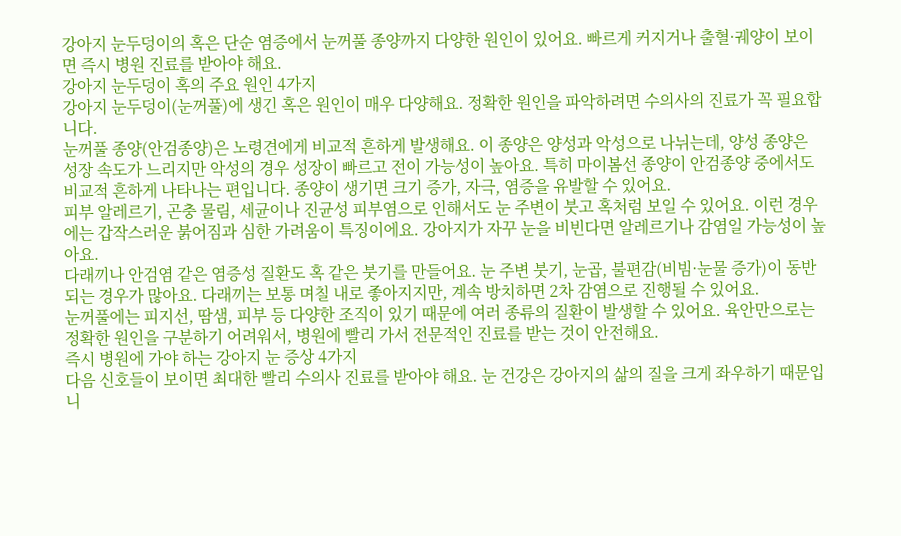강아지 눈두덩이의 혹은 단순 염증에서 눈꺼풀 종양까지 다양한 원인이 있어요. 빠르게 커지거나 출혈·궤양이 보이면 즉시 병원 진료를 받아야 해요.
강아지 눈두덩이 혹의 주요 원인 4가지
강아지 눈두덩이(눈꺼풀)에 생긴 혹은 원인이 매우 다양해요. 정확한 원인을 파악하려면 수의사의 진료가 꼭 필요합니다.
눈꺼풀 종양(안검종양)은 노령견에게 비교적 흔하게 발생해요. 이 종양은 양성과 악성으로 나뉘는데, 양성 종양은 성장 속도가 느리지만 악성의 경우 성장이 빠르고 전이 가능성이 높아요. 특히 마이봄선 종양이 안검종양 중에서도 비교적 흔하게 나타나는 편입니다. 종양이 생기면 크기 증가, 자극, 염증을 유발할 수 있어요.
피부 알레르기, 곤충 물림, 세균이나 진균성 피부염으로 인해서도 눈 주변이 붓고 혹처럼 보일 수 있어요. 이런 경우에는 갑작스러운 붉어짐과 심한 가려움이 특징이에요. 강아지가 자꾸 눈을 비빈다면 알레르기나 감염일 가능성이 높아요.
다래끼나 안검염 같은 염증성 질환도 혹 같은 붓기를 만들어요. 눈 주변 붓기, 눈곱, 불편감(비빔·눈물 증가)이 동반되는 경우가 많아요. 다래끼는 보통 며칠 내로 좋아지지만, 계속 방치하면 2차 감염으로 진행될 수 있어요.
눈꺼풀에는 피지선, 땀샘, 피부 등 다양한 조직이 있기 때문에 여러 종류의 질환이 발생할 수 있어요. 육안만으로는 정확한 원인을 구분하기 어려워서, 병원에 빨리 가서 전문적인 진료를 받는 것이 안전해요.
즉시 병원에 가야 하는 강아지 눈 증상 4가지
다음 신호들이 보이면 최대한 빨리 수의사 진료를 받아야 해요. 눈 건강은 강아지의 삶의 질을 크게 좌우하기 때문입니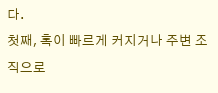다.
첫째, 혹이 빠르게 커지거나 주변 조직으로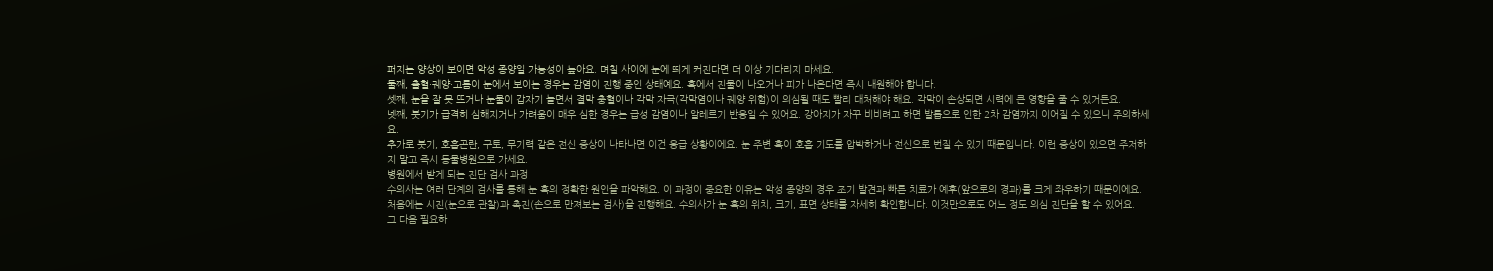퍼지는 양상이 보이면 악성 종양일 가능성이 높아요. 며칠 사이에 눈에 띄게 커진다면 더 이상 기다리지 마세요.
둘째, 출혈·궤양·고름이 눈에서 보이는 경우는 감염이 진행 중인 상태예요. 혹에서 진물이 나오거나 피가 나온다면 즉시 내원해야 합니다.
셋째, 눈을 잘 못 뜨거나 눈물이 갑자기 늘면서 결막 충혈이나 각막 자극(각막염이나 궤양 위험)이 의심될 때도 빨리 대처해야 해요. 각막이 손상되면 시력에 큰 영향을 줄 수 있거든요.
넷째, 붓기가 급격히 심해지거나 가려움이 매우 심한 경우는 급성 감염이나 알레르기 반응일 수 있어요. 강아지가 자꾸 비비려고 하면 발톱으로 인한 2차 감염까지 이어질 수 있으니 주의하세요.
추가로 붓기, 호흡곤란, 구토, 무기력 같은 전신 증상이 나타나면 이건 응급 상황이에요. 눈 주변 혹이 호흡 기도를 압박하거나 전신으로 번질 수 있기 때문입니다. 이런 증상이 있으면 주저하지 말고 즉시 동물병원으로 가세요.
병원에서 받게 되는 진단 검사 과정
수의사는 여러 단계의 검사를 통해 눈 혹의 정확한 원인을 파악해요. 이 과정이 중요한 이유는 악성 종양의 경우 조기 발견과 빠른 치료가 예후(앞으로의 경과)를 크게 좌우하기 때문이에요.
처음에는 시진(눈으로 관찰)과 촉진(손으로 만져보는 검사)을 진행해요. 수의사가 눈 혹의 위치, 크기, 표면 상태를 자세히 확인합니다. 이것만으로도 어느 정도 의심 진단을 할 수 있어요.
그 다음 필요하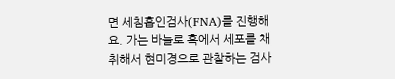면 세침흡인검사(FNA)를 진행해요. 가는 바늘로 혹에서 세포를 채취해서 현미경으로 관찰하는 검사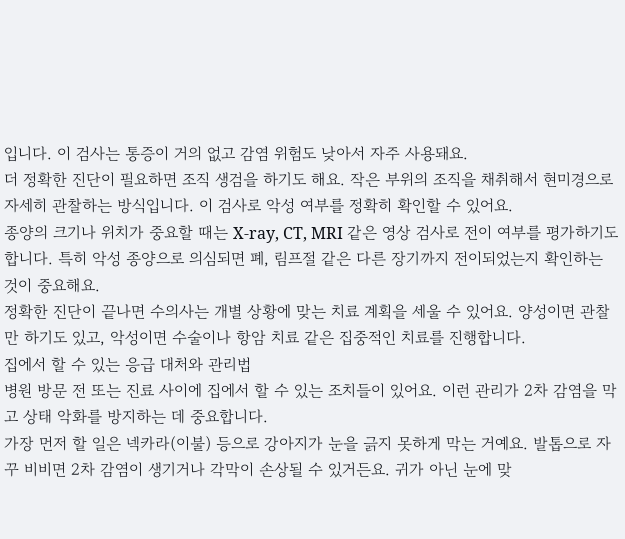입니다. 이 검사는 통증이 거의 없고 감염 위험도 낮아서 자주 사용돼요.
더 정확한 진단이 필요하면 조직 생검을 하기도 해요. 작은 부위의 조직을 채취해서 현미경으로 자세히 관찰하는 방식입니다. 이 검사로 악성 여부를 정확히 확인할 수 있어요.
종양의 크기나 위치가 중요할 때는 X-ray, CT, MRI 같은 영상 검사로 전이 여부를 평가하기도 합니다. 특히 악성 종양으로 의심되면 폐, 림프절 같은 다른 장기까지 전이되었는지 확인하는 것이 중요해요.
정확한 진단이 끝나면 수의사는 개별 상황에 맞는 치료 계획을 세울 수 있어요. 양성이면 관찰만 하기도 있고, 악성이면 수술이나 항암 치료 같은 집중적인 치료를 진행합니다.
집에서 할 수 있는 응급 대처와 관리법
병원 방문 전 또는 진료 사이에 집에서 할 수 있는 조치들이 있어요. 이런 관리가 2차 감염을 막고 상태 악화를 방지하는 데 중요합니다.
가장 먼저 할 일은 넥카라(이불) 등으로 강아지가 눈을 긁지 못하게 막는 거예요. 발톱으로 자꾸 비비면 2차 감염이 생기거나 각막이 손상될 수 있거든요. 귀가 아닌 눈에 맞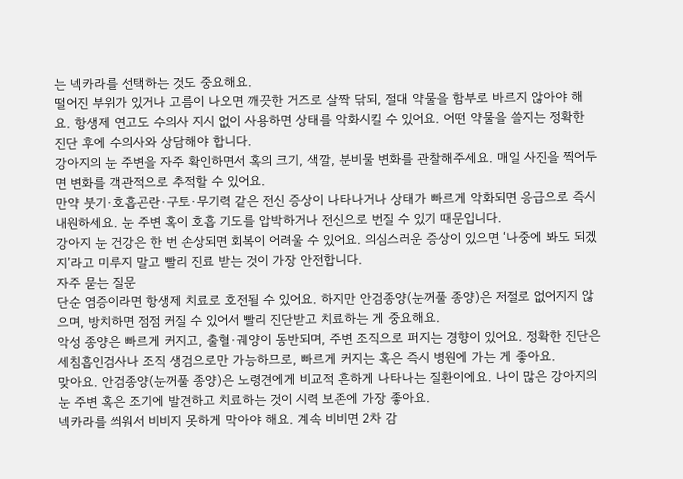는 넥카라를 선택하는 것도 중요해요.
떨어진 부위가 있거나 고름이 나오면 깨끗한 거즈로 살짝 닦되, 절대 약물을 함부로 바르지 않아야 해요. 항생제 연고도 수의사 지시 없이 사용하면 상태를 악화시킬 수 있어요. 어떤 약물을 쓸지는 정확한 진단 후에 수의사와 상담해야 합니다.
강아지의 눈 주변을 자주 확인하면서 혹의 크기, 색깔, 분비물 변화를 관찰해주세요. 매일 사진을 찍어두면 변화를 객관적으로 추적할 수 있어요.
만약 붓기·호흡곤란·구토·무기력 같은 전신 증상이 나타나거나 상태가 빠르게 악화되면 응급으로 즉시 내원하세요. 눈 주변 혹이 호흡 기도를 압박하거나 전신으로 번질 수 있기 때문입니다.
강아지 눈 건강은 한 번 손상되면 회복이 어려울 수 있어요. 의심스러운 증상이 있으면 ‘나중에 봐도 되겠지’라고 미루지 말고 빨리 진료 받는 것이 가장 안전합니다.
자주 묻는 질문
단순 염증이라면 항생제 치료로 호전될 수 있어요. 하지만 안검종양(눈꺼풀 종양)은 저절로 없어지지 않으며, 방치하면 점점 커질 수 있어서 빨리 진단받고 치료하는 게 중요해요.
악성 종양은 빠르게 커지고, 출혈·궤양이 동반되며, 주변 조직으로 퍼지는 경향이 있어요. 정확한 진단은 세침흡인검사나 조직 생검으로만 가능하므로, 빠르게 커지는 혹은 즉시 병원에 가는 게 좋아요.
맞아요. 안검종양(눈꺼풀 종양)은 노령견에게 비교적 흔하게 나타나는 질환이에요. 나이 많은 강아지의 눈 주변 혹은 조기에 발견하고 치료하는 것이 시력 보존에 가장 좋아요.
넥카라를 씌워서 비비지 못하게 막아야 해요. 계속 비비면 2차 감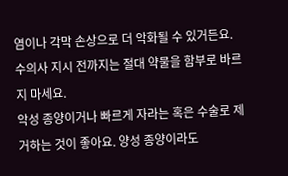염이나 각막 손상으로 더 악화될 수 있거든요. 수의사 지시 전까지는 절대 약물을 함부로 바르지 마세요.
악성 종양이거나 빠르게 자라는 혹은 수술로 제거하는 것이 좋아요. 양성 종양이라도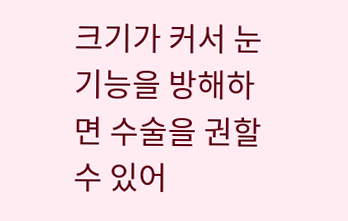크기가 커서 눈 기능을 방해하면 수술을 권할 수 있어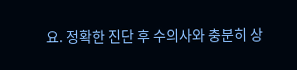요. 정확한 진단 후 수의사와 충분히 상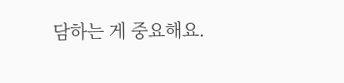담하는 게 중요해요.